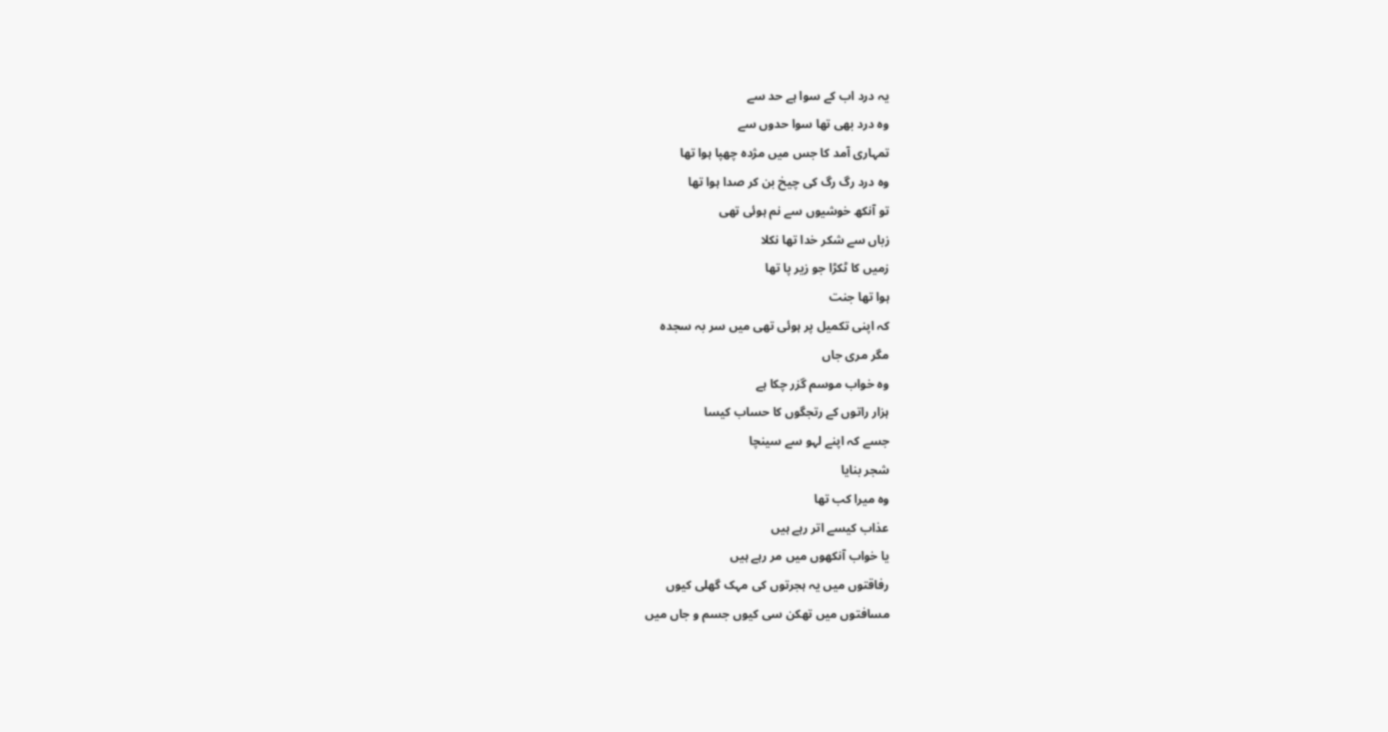یہ درد اب کے سوا ہے حد سے
وہ درد بھی تھا سوا حدوں سے
تمہاری آمد کا جس میں مژدہ چھپا ہوا تھا
وہ درد رگ رگ کی چیخ بن کر صدا ہوا تھا
تو آنکھ خوشیوں سے نم ہوئی تھی
زباں سے شکر خدا تھا نکلا
زمیں کا ٹکڑا جو زیر پا تھا
ہوا تھا جنت
کہ اپنی تکمیل پر ہوئی تھی میں سر بہ سجدہ
مگر مری جاں
وہ خواب موسم گزر چکا ہے
ہزار راتوں کے رتجگوں کا حساب کیسا
جسے کہ اپنے لہو سے سینچا
شجر بنایا
وہ میرا کب تھا
عذاب کیسے اتر رہے ہیں
یا خواب آنکھوں میں مر رہے ہیں
رفاقتوں میں یہ ہجرتوں کی مہک گھلی کیوں
مسافتوں میں تھکن سی کیوں جسم و جاں میں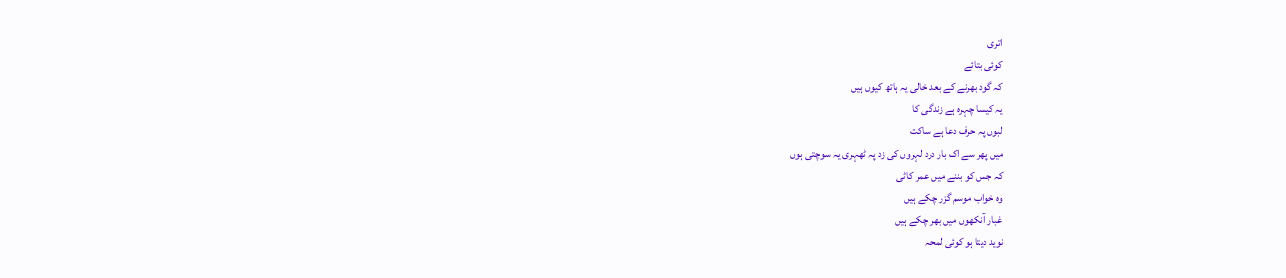اتری
کوئی بتائے
کہ گود بھرنے کے بعد خالی یہ ہاتھ کیوں ہیں
یہ کیسا چہرہ ہے زندگی کا
لبوں پہ حرف دعا ہے ساکت
میں پھر سے اک بار درد لہروں کی زد پہ ٹھہری یہ سوچتی ہوں
کہ جس کو بننے میں عمر کاٹی
وہ خواب موسم گزر چکے ہیں
غبار آنکھوں میں بھر چکے ہیں
نوید دیتا ہو کوئی لمحہ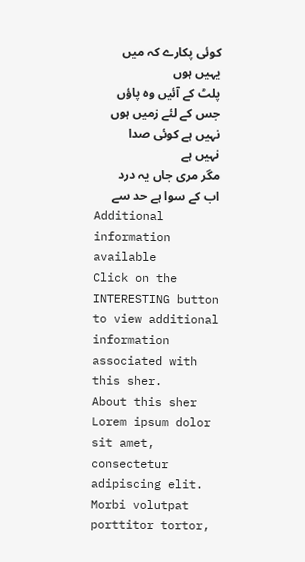کوئی پکارے کہ میں یہیں ہوں
پلٹ کے آئیں وہ پاؤں جس کے لئے زمیں ہوں
نہیں ہے کوئی صدا نہیں ہے
مگر مری جاں یہ درد اب کے سوا ہے حد سے
Additional information available
Click on the INTERESTING button to view additional information associated with this sher.
About this sher
Lorem ipsum dolor sit amet, consectetur adipiscing elit. Morbi volutpat porttitor tortor,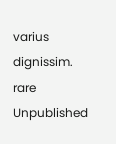varius dignissim.
rare Unpublished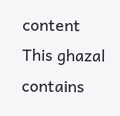content
This ghazal contains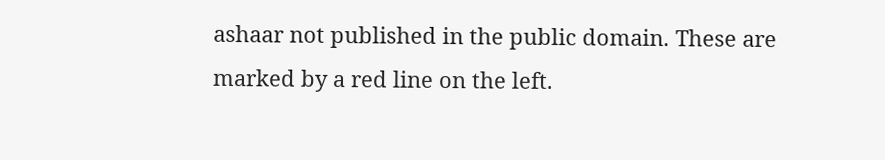ashaar not published in the public domain. These are marked by a red line on the left.